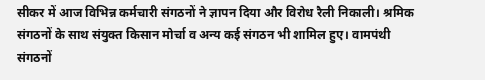सीकर में आज विभिन्न कर्मचारी संगठनों ने ज्ञापन दिया और विरोध रैली निकाली। श्रमिक संगठनों के साथ संयुक्त किसान मोर्चा व अन्य कई संगठन भी शामिल हुए। वामपंथी संगठनों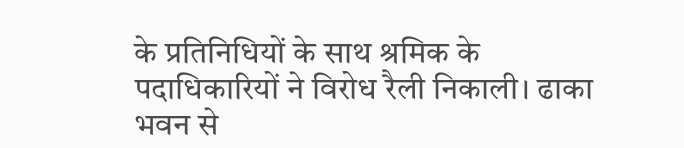के प्रतिनिधियों के साथ श्रमिक के पदाधिकारियों ने विरोध रैली निकाली। ढाका भवन से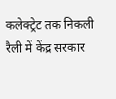कलेक्ट्रेट तक निकली रैली में केंद्र सरकार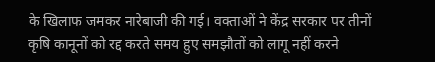के खिलाफ जमकर नारेबाजी की गई। वक्ताओं ने केंद्र सरकार पर तीनों कृषि कानूनों को रद्द करते समय हुए समझौतों को लागू नहीं करने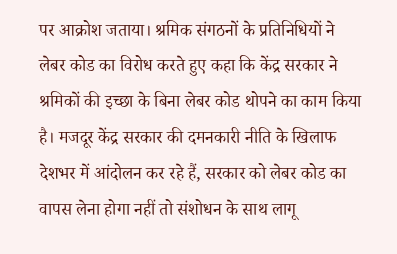पर आक्रोश जताया। श्रमिक संगठनों के प्रतिनिधियों ने लेबर कोड का विरोध करते हुए कहा कि केंद्र सरकार ने श्रमिकों की इच्छा के बिना लेबर कोड थोपने का काम किया है। मजदूर केंद्र सरकार की दमनकारी नीति के खिलाफ देशभर में आंदोलन कर रहे हैं, सरकार को लेबर कोड का वापस लेना होगा नहीं तो संशोधन के साथ लागू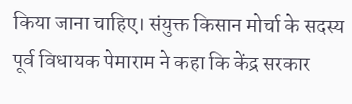किया जाना चाहिए। संयुक्त किसान मोर्चा के सदस्य पूर्व विधायक पेमाराम ने कहा कि केंद्र सरकार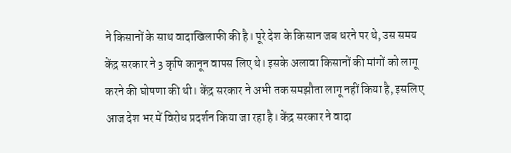ने किसानों के साथ वादाखिलाफी की है। पूरे देश के किसान जब धरने पर थे, उस समय केंद्र सरकार ने 3 कृषि कानून वापस लिए थे। इसके अलावा किसानों की मांगों को लागू करने की घोषणा की थी। केंद्र सरकार ने अभी तक समझौता लागू नहीं किया है, इसलिए आज देश भर में विरोध प्रदर्शन किया जा रहा है। केंद्र सरकार ने वादा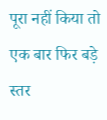पूरा नहीं किया तो एक बार फिर बड़े स्तर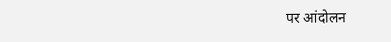पर आंदोलन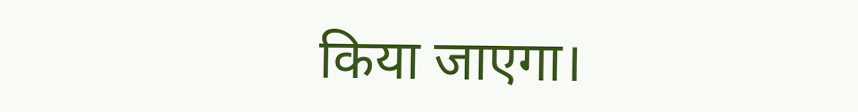किया जाएगा।